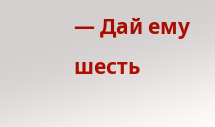— Дай ему шесть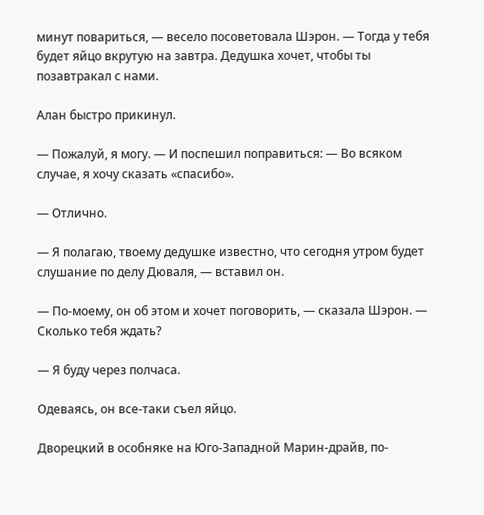минут повариться, — весело посоветовала Шэрон. — Тогда у тебя будет яйцо вкрутую на завтра. Дедушка хочет, чтобы ты позавтракал с нами.

Алан быстро прикинул.

— Пожалуй, я могу. — И поспешил поправиться: — Во всяком случае, я хочу сказать «спасибо».

— Отлично.

— Я полагаю, твоему дедушке известно, что сегодня утром будет слушание по делу Дюваля, — вставил он.

— По-моему, он об этом и хочет поговорить, — сказала Шэрон. — Сколько тебя ждать?

— Я буду через полчаса.

Одеваясь, он все-таки съел яйцо.

Дворецкий в особняке на Юго-Западной Марин-драйв, по-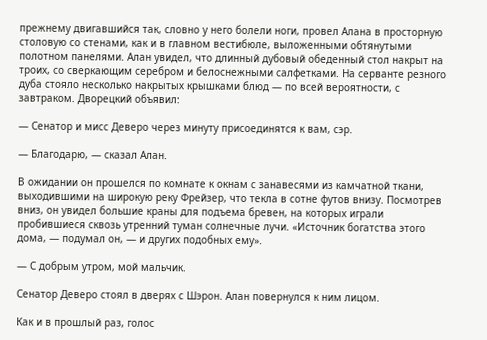прежнему двигавшийся так, словно у него болели ноги, провел Алана в просторную столовую со стенами, как и в главном вестибюле, выложенными обтянутыми полотном панелями. Алан увидел, что длинный дубовый обеденный стол накрыт на троих, со сверкающим серебром и белоснежными салфетками. На серванте резного дуба стояло несколько накрытых крышками блюд — по всей вероятности, с завтраком. Дворецкий объявил:

— Сенатор и мисс Деверо через минуту присоединятся к вам, сэр.

— Благодарю, — сказал Алан.

В ожидании он прошелся по комнате к окнам с занавесями из камчатной ткани, выходившими на широкую реку Фрейзер, что текла в сотне футов внизу. Посмотрев вниз, он увидел большие краны для подъема бревен, на которых играли пробившиеся сквозь утренний туман солнечные лучи. «Источник богатства этого дома, — подумал он, — и других подобных ему».

— С добрым утром, мой мальчик.

Сенатор Деверо стоял в дверях с Шэрон. Алан повернулся к ним лицом.

Как и в прошлый раз, голос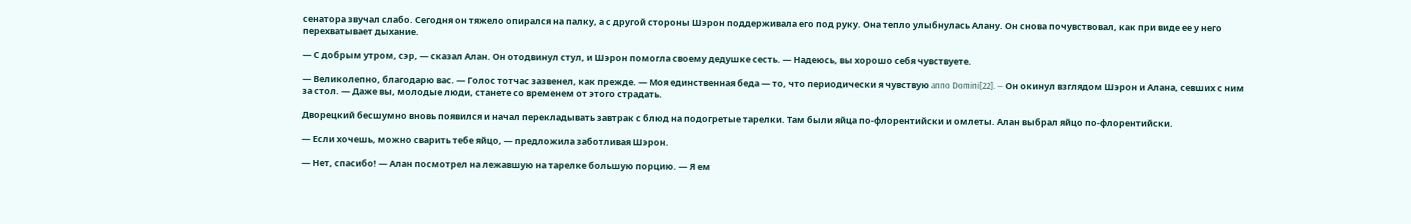сенатора звучал слабо. Сегодня он тяжело опирался на палку, а с другой стороны Шэрон поддерживала его под руку. Она тепло улыбнулась Алану. Он снова почувствовал, как при виде ее у него перехватывает дыхание.

— С добрым утром, сэр, — сказал Алан. Он отодвинул стул, и Шэрон помогла своему дедушке сесть. — Надеюсь, вы хорошо себя чувствуете.

— Великолепно, благодарю вас. — Голос тотчас зазвенел, как прежде. — Моя единственная беда — то, что периодически я чувствую anno Domini[22]. — Он окинул взглядом Шэрон и Алана, севших с ним за стол. — Даже вы, молодые люди, станете со временем от этого страдать.

Дворецкий бесшумно вновь появился и начал перекладывать завтрак с блюд на подогретые тарелки. Там были яйца по-флорентийски и омлеты. Алан выбрал яйцо по-флорентийски.

— Если хочешь, можно сварить тебе яйцо, — предложила заботливая Шэрон.

— Нет, спасибо! — Алан посмотрел на лежавшую на тарелке большую порцию. — Я ем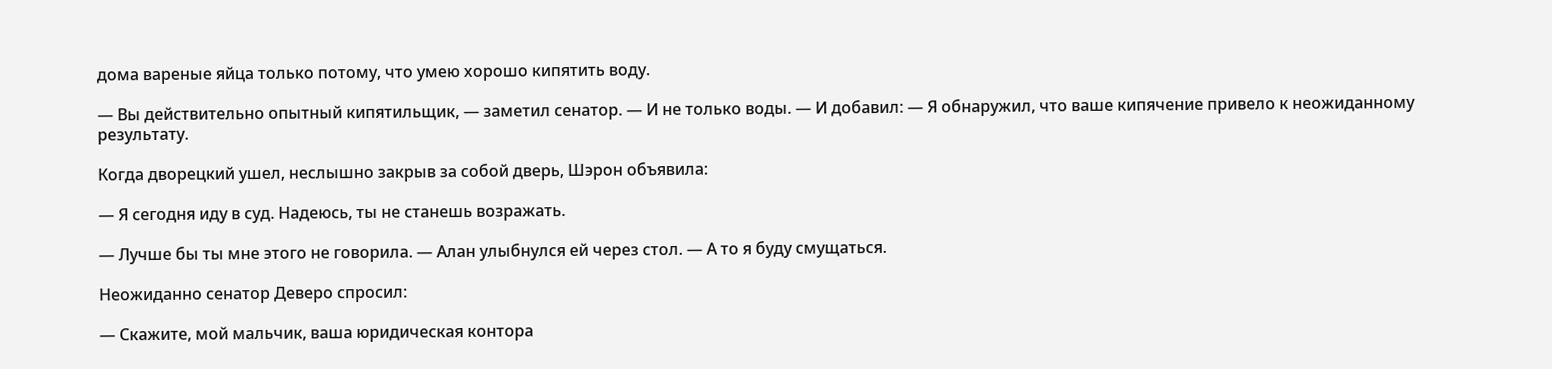дома вареные яйца только потому, что умею хорошо кипятить воду.

— Вы действительно опытный кипятильщик, — заметил сенатор. — И не только воды. — И добавил: — Я обнаружил, что ваше кипячение привело к неожиданному результату.

Когда дворецкий ушел, неслышно закрыв за собой дверь, Шэрон объявила:

— Я сегодня иду в суд. Надеюсь, ты не станешь возражать.

— Лучше бы ты мне этого не говорила. — Алан улыбнулся ей через стол. — А то я буду смущаться.

Неожиданно сенатор Деверо спросил:

— Скажите, мой мальчик, ваша юридическая контора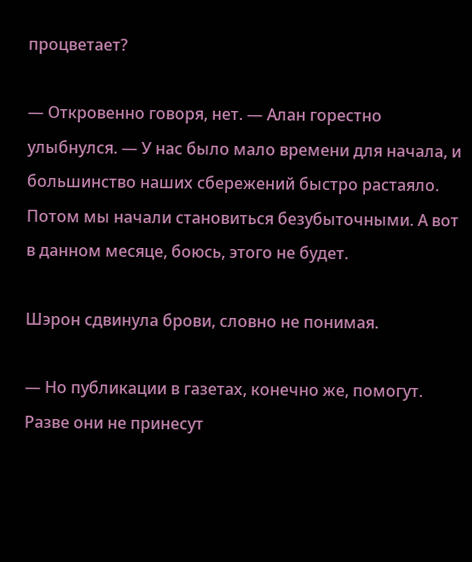процветает?

— Откровенно говоря, нет. — Алан горестно улыбнулся. — У нас было мало времени для начала, и большинство наших сбережений быстро растаяло. Потом мы начали становиться безубыточными. А вот в данном месяце, боюсь, этого не будет.

Шэрон сдвинула брови, словно не понимая.

— Но публикации в газетах, конечно же, помогут. Разве они не принесут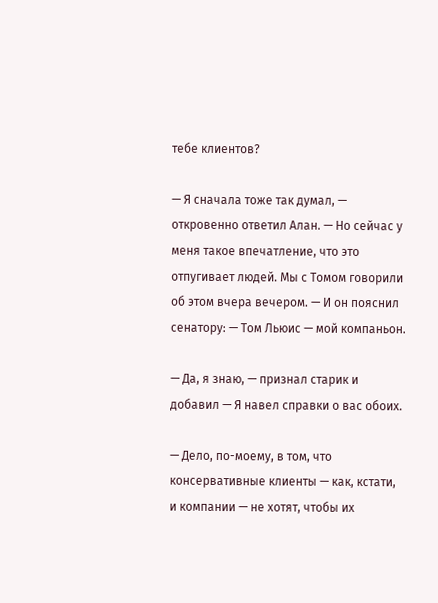тебе клиентов?

— Я сначала тоже так думал, — откровенно ответил Алан. — Но сейчас у меня такое впечатление, что это отпугивает людей. Мы с Томом говорили об этом вчера вечером. — И он пояснил сенатору: — Том Льюис — мой компаньон.

— Да, я знаю, — признал старик и добавил — Я навел справки о вас обоих.

— Дело, по-моему, в том, что консервативные клиенты — как, кстати, и компании — не хотят, чтобы их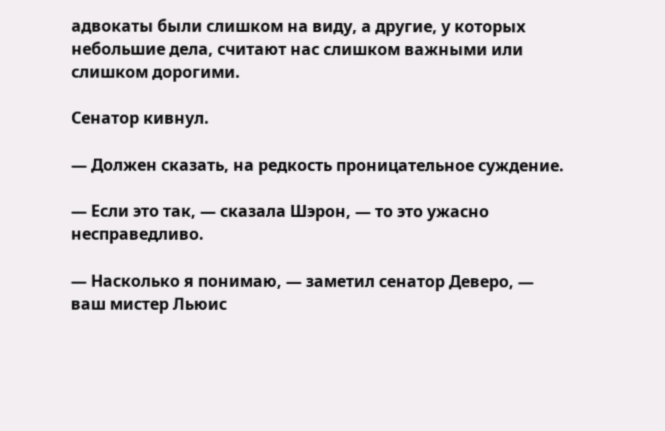адвокаты были слишком на виду, а другие, у которых небольшие дела, считают нас слишком важными или слишком дорогими.

Сенатор кивнул.

— Должен сказать, на редкость проницательное суждение.

— Если это так, — сказала Шэрон, — то это ужасно несправедливо.

— Насколько я понимаю, — заметил сенатор Деверо, — ваш мистер Льюис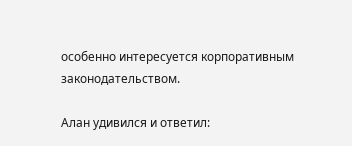особенно интересуется корпоративным законодательством.

Алан удивился и ответил: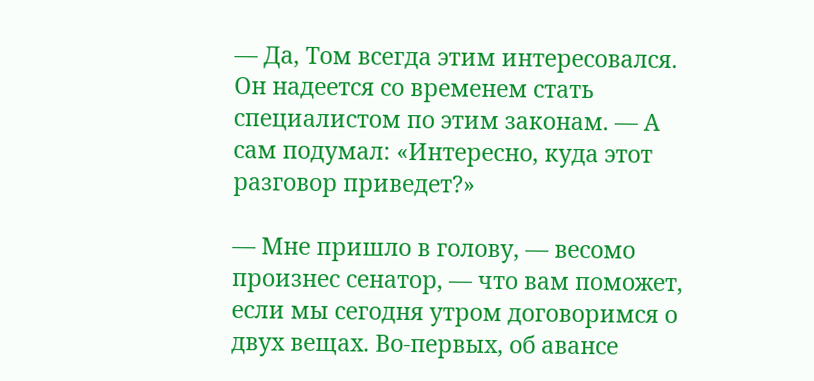— Да, Том всегда этим интересовался. Он надеется со временем стать специалистом по этим законам. — А сам подумал: «Интересно, куда этот разговор приведет?»

— Мне пришло в голову, — весомо произнес сенатор, — что вам поможет, если мы сегодня утром договоримся о двух вещах. Во-первых, об авансе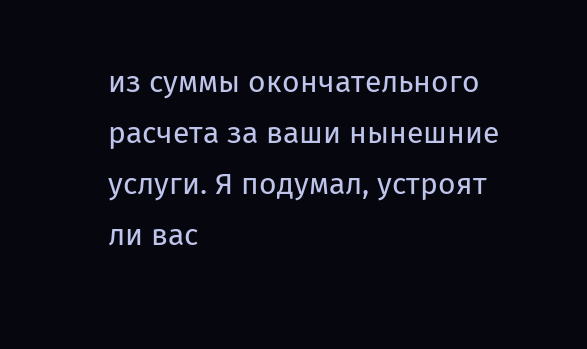из суммы окончательного расчета за ваши нынешние услуги. Я подумал, устроят ли вас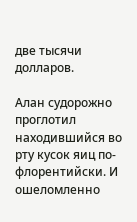две тысячи долларов.

Алан судорожно проглотил находившийся во рту кусок яиц по-флорентийски. И ошеломленно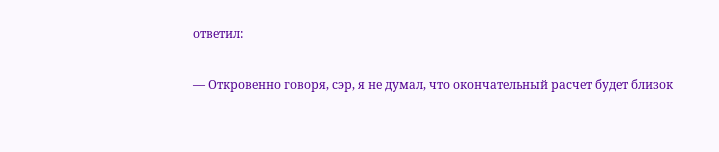ответил:

— Откровенно говоря, сэр, я не думал, что окончательный расчет будет близок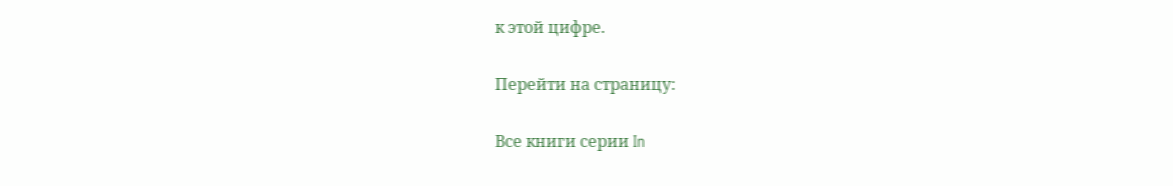к этой цифре.

Перейти на страницу:

Все книги серии In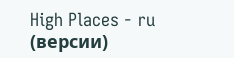High Places - ru (версии)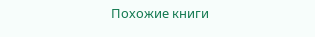Похожие книги